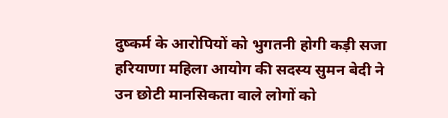दुष्कर्म के आरोपियों को भुगतनी होगी कड़ी सजा
हरियाणा महिला आयोग की सदस्य सुमन बेदी ने उन छोटी मानसिकता वाले लोगों को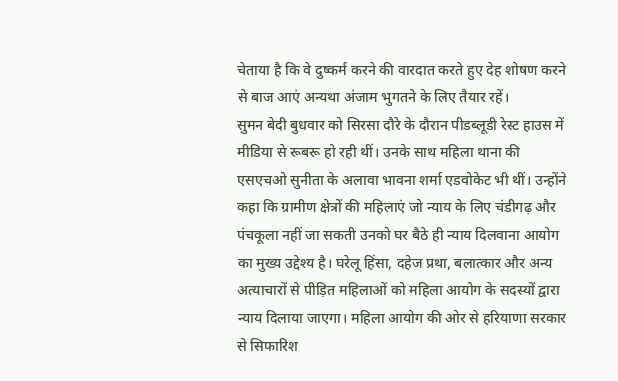चेताया है कि वे दुष्कर्म करने की वारदात करते हुए देह शोषण करने से बाज आएं अन्यथा अंजाम भुगतने के लिए तैयार रहें।
सुमन बेदी बुधवार को सिरसा दौरे के दौरान पीडब्लूडी रेस्ट हाउस में मीडिया से रूबरू हो रही थीं। उनके साथ महिला थाना की एसएचओ सुनीता के अलावा भावना शर्मा एडवोकेट भी थीं। उन्होंने कहा कि ग्रामीण क्षेत्रों की महिलाएं जो न्याय के लिए चंडीगढ़ और पंचकूला नहीं जा सकती उनको घर बैठे ही न्याय दिलवाना आयोग का मुख्य उद्देश्य है। घरेलू हिंसा, दहेज प्रथा, बलात्कार और अन्य अत्याचारों से पीड़ित महिलाओं को महिला आयोग के सदस्यों द्वारा न्याय दिलाया जाएगा। महिला आयोग की ओर से हरियाणा सरकार से सिफारिश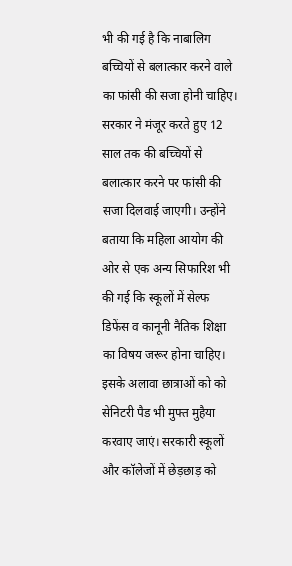भी की गई है कि नाबालिग बच्चियों से बलात्कार करने वाले का फांसी की सजा होनी चाहिए। सरकार ने मंजूर करते हुए 12 साल तक की बच्चियों से बलात्कार करने पर फांसी की सजा दिलवाई जाएगी। उन्होंने बताया कि महिला आयोग की ओर से एक अन्य सिफारिश भी की गई कि स्कूलों में सेल्फ डिफेंस व कानूनी नैतिक शिक्षा का विषय जरूर होना चाहिए। इसके अलावा छात्राओं को को सेनिटरी पैड भी मुफ्त मुहैया करवाए जाएं। सरकारी स्कूलों और कॉलेजों में छेड़छाड़ को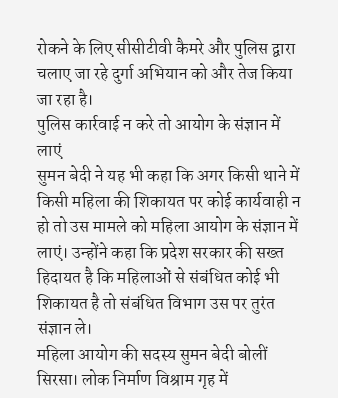रोकने के लिए सीसीटीवी कैमरे और पुलिस द्वारा चलाए जा रहे दुर्गा अभियान को और तेज किया जा रहा है।
पुलिस कार्रवाई न करे तो आयोग के संज्ञान में लाएं
सुमन बेदी ने यह भी कहा कि अगर किसी थाने में किसी महिला की शिकायत पर कोई कार्यवाही न हो तो उस मामले को महिला आयोग के संज्ञान में लाएं। उन्होंने कहा कि प्रदेश सरकार की सख्त हिदायत है कि महिलाओं से संबंधित कोई भी शिकायत है तो संबंधित विभाग उस पर तुरंत संज्ञान ले।
महिला आयोग की सदस्य सुमन बेदी बोलीं
सिरसा। लोक निर्माण विश्राम गृह में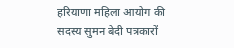हरियाणा महिला आयोग की सदस्य सुमन बेदी पत्रकारों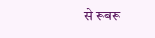से रूबरू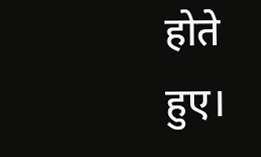होते हुए।